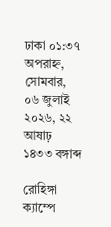ঢাকা ০১:৩৭ অপরাহ্ন, সোমবার, ০৬ জুলাই ২০২৬, ২২ আষাঢ় ১৪৩৩ বঙ্গাব্দ

রোহিঙ্গা ক্যাম্পে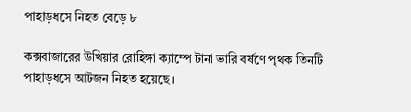পাহাড়ধসে নিহত বেড়ে ৮

কক্সবাজারের উখিয়ার রোহিঙ্গা ক্যাম্পে টানা ভারি বর্ষণে পৃথক তিনটি পাহাড়ধসে আটজন নিহত হয়েছে।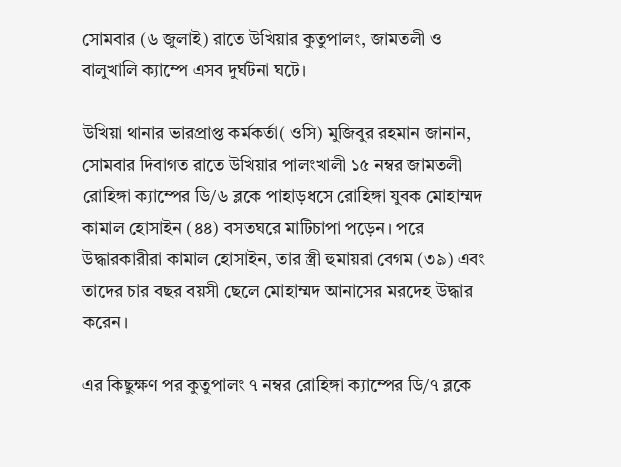সোমবার (৬ জুলাই) রাতে উখিয়ার কুতুপালং, জামতলী ও বালুখালি ক্যাম্পে এসব দুর্ঘটনা ঘটে।

উখিয়া থানার ভারপ্রাপ্ত কর্মকর্তা( ওসি) মুজিবুর রহমান জানান, সোমবার দিবাগত রাতে উখিয়ার পালংখালী ১৫ নম্বর জামতলী রোহিঙ্গা ক্যাম্পের ডি/৬ ব্লকে পাহাড়ধসে রোহিঙ্গা যুবক মোহাম্মদ কামাল হোসাইন (৪৪) বসতঘরে মাটিচাপা পড়েন। পরে উদ্ধারকারীরা কামাল হোসাইন, তার স্ত্রী হুমায়রা বেগম (৩৯) এবং তাদের চার বছর বয়সী ছেলে মোহাম্মদ আনাসের মরদেহ উদ্ধার করেন।

এর কিছুক্ষণ পর কুতুপালং ৭ নম্বর রোহিঙ্গা ক্যাম্পের ডি/৭ ব্লকে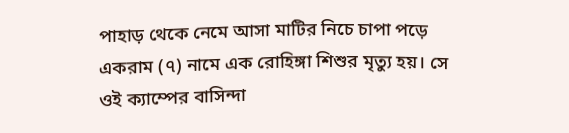পাহাড় থেকে নেমে আসা মাটির নিচে চাপা পড়ে একরাম (৭) নামে এক রোহিঙ্গা শিশুর মৃত্যু হয়। সে ওই ক্যাম্পের বাসিন্দা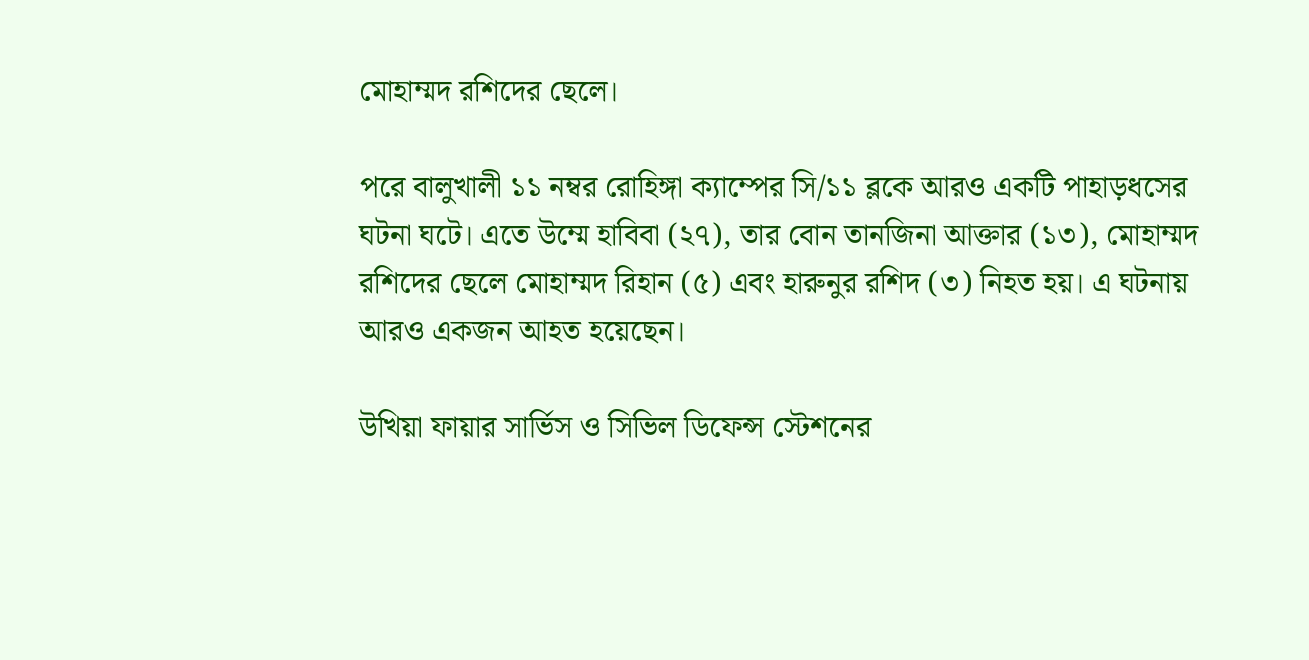মোহাম্মদ রশিদের ছেলে।

পরে বালুখালী ১১ নম্বর রোহিঙ্গা ক্যাম্পের সি/১১ ব্লকে আরও একটি পাহাড়ধসের ঘটনা ঘটে। এতে উম্মে হাবিবা (২৭), তার বোন তানজিনা আক্তার (১৩), মোহাম্মদ রশিদের ছেলে মোহাম্মদ রিহান (৫) এবং হারুনুর রশিদ (৩) নিহত হয়। এ ঘটনায় আরও একজন আহত হয়েছেন।

উখিয়া ফায়ার সার্ভিস ও সিভিল ডিফেন্স স্টেশনের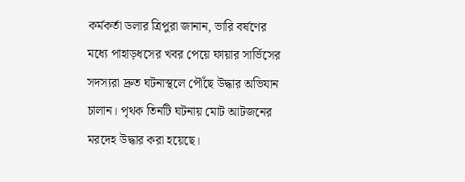কর্মকর্তা ডলার ত্রিপুরা জানান, ভারি বর্ষণের মধ্যে পাহাড়ধসের খবর পেয়ে ফায়ার সার্ভিসের সদস্যরা দ্রুত ঘটনাস্থলে পৌঁছে উদ্ধার অভিযান চালান। পৃথক তিনটি ঘটনায় মোট আটজনের মরদেহ উদ্ধার করা হয়েছে।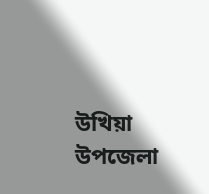উখিয়া উপজেলা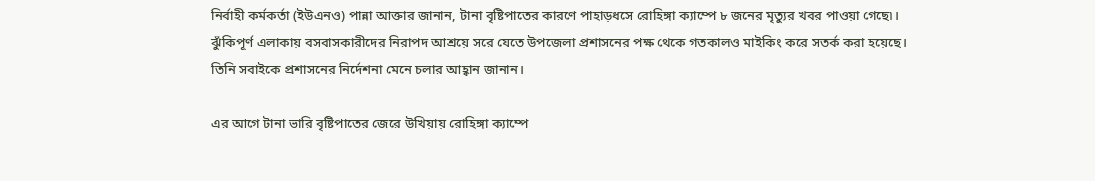নির্বাহী কর্মকর্তা (ইউএনও) পান্না আক্তার জানান, টানা বৃষ্টিপাতের কারণে পাহাড়ধসে রোহিঙ্গা ক্যাম্পে ৮ জনের মৃত্যুর খবর পাওয়া গেছে৷। ঝুঁকিপূর্ণ এলাকায় বসবাসকারীদের নিরাপদ আশ্রয়ে সরে যেতে উপজেলা প্রশাসনের পক্ষ থেকে গতকালও মাইকিং করে সতর্ক করা হয়েছে। তিনি সবাইকে প্রশাসনের নির্দেশনা মেনে চলার আহ্বান জানান।

এর আগে টানা ভারি বৃষ্টিপাতের জেরে উখিয়ায় রোহিঙ্গা ক্যাম্পে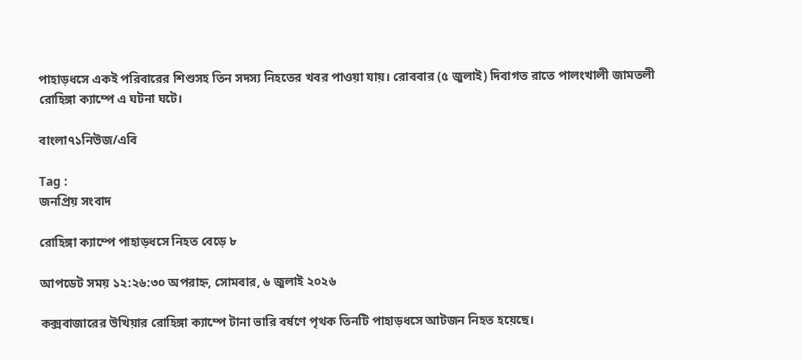পাহাড়ধসে একই পরিবারের শিশুসহ তিন সদস্য নিহতের খবর পাওয়া যায়। রোববার (৫ জুলাই) দিবাগত রাতে পালংখালী জামতলী রোহিঙ্গা ক্যাম্পে এ ঘটনা ঘটে।

বাংলা৭১নিউজ/এবি

Tag :
জনপ্রিয় সংবাদ

রোহিঙ্গা ক্যাম্পে পাহাড়ধসে নিহত বেড়ে ৮

আপডেট সময় ১২:২৬:৩০ অপরাহ্ন, সোমবার, ৬ জুলাই ২০২৬

কক্সবাজারের উখিয়ার রোহিঙ্গা ক্যাম্পে টানা ভারি বর্ষণে পৃথক তিনটি পাহাড়ধসে আটজন নিহত হয়েছে।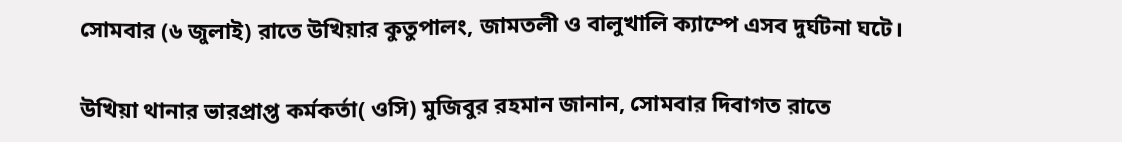সোমবার (৬ জুলাই) রাতে উখিয়ার কুতুপালং, জামতলী ও বালুখালি ক্যাম্পে এসব দুর্ঘটনা ঘটে।

উখিয়া থানার ভারপ্রাপ্ত কর্মকর্তা( ওসি) মুজিবুর রহমান জানান, সোমবার দিবাগত রাতে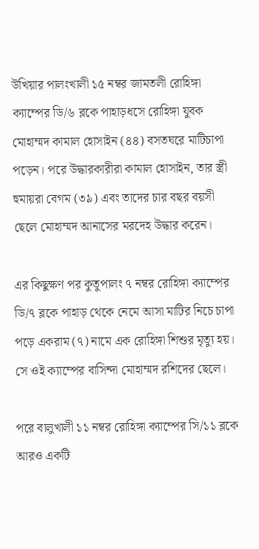উখিয়ার পালংখালী ১৫ নম্বর জামতলী রোহিঙ্গা ক্যাম্পের ডি/৬ ব্লকে পাহাড়ধসে রোহিঙ্গা যুবক মোহাম্মদ কামাল হোসাইন (৪৪) বসতঘরে মাটিচাপা পড়েন। পরে উদ্ধারকারীরা কামাল হোসাইন, তার স্ত্রী হুমায়রা বেগম (৩৯) এবং তাদের চার বছর বয়সী ছেলে মোহাম্মদ আনাসের মরদেহ উদ্ধার করেন।

এর কিছুক্ষণ পর কুতুপালং ৭ নম্বর রোহিঙ্গা ক্যাম্পের ডি/৭ ব্লকে পাহাড় থেকে নেমে আসা মাটির নিচে চাপা পড়ে একরাম (৭) নামে এক রোহিঙ্গা শিশুর মৃত্যু হয়। সে ওই ক্যাম্পের বাসিন্দা মোহাম্মদ রশিদের ছেলে।

পরে বালুখালী ১১ নম্বর রোহিঙ্গা ক্যাম্পের সি/১১ ব্লকে আরও একটি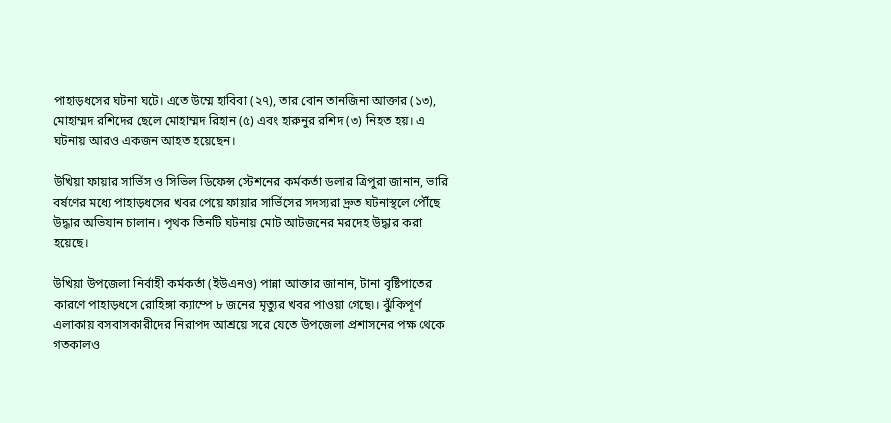পাহাড়ধসের ঘটনা ঘটে। এতে উম্মে হাবিবা (২৭), তার বোন তানজিনা আক্তার (১৩), মোহাম্মদ রশিদের ছেলে মোহাম্মদ রিহান (৫) এবং হারুনুর রশিদ (৩) নিহত হয়। এ ঘটনায় আরও একজন আহত হয়েছেন।

উখিয়া ফায়ার সার্ভিস ও সিভিল ডিফেন্স স্টেশনের কর্মকর্তা ডলার ত্রিপুরা জানান, ভারি বর্ষণের মধ্যে পাহাড়ধসের খবর পেয়ে ফায়ার সার্ভিসের সদস্যরা দ্রুত ঘটনাস্থলে পৌঁছে উদ্ধার অভিযান চালান। পৃথক তিনটি ঘটনায় মোট আটজনের মরদেহ উদ্ধার করা হয়েছে।

উখিয়া উপজেলা নির্বাহী কর্মকর্তা (ইউএনও) পান্না আক্তার জানান, টানা বৃষ্টিপাতের কারণে পাহাড়ধসে রোহিঙ্গা ক্যাম্পে ৮ জনের মৃত্যুর খবর পাওয়া গেছে৷। ঝুঁকিপূর্ণ এলাকায় বসবাসকারীদের নিরাপদ আশ্রয়ে সরে যেতে উপজেলা প্রশাসনের পক্ষ থেকে গতকালও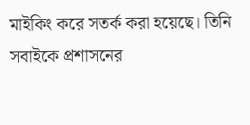মাইকিং করে সতর্ক করা হয়েছে। তিনি সবাইকে প্রশাসনের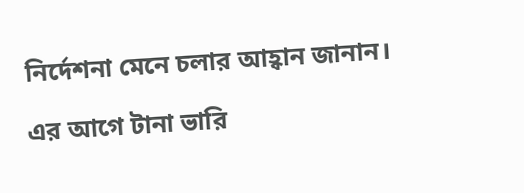নির্দেশনা মেনে চলার আহ্বান জানান।

এর আগে টানা ভারি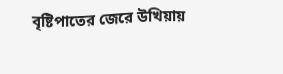বৃষ্টিপাতের জেরে উখিয়ায়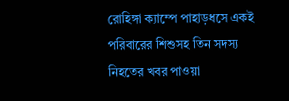রোহিঙ্গা ক্যাম্পে পাহাড়ধসে একই পরিবারের শিশুসহ তিন সদস্য নিহতের খবর পাওয়া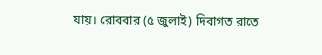যায়। রোববার (৫ জুলাই) দিবাগত রাতে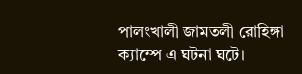পালংখালী জামতলী রোহিঙ্গা ক্যাম্পে এ ঘটনা ঘটে।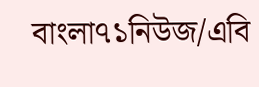বাংলা৭১নিউজ/এবি